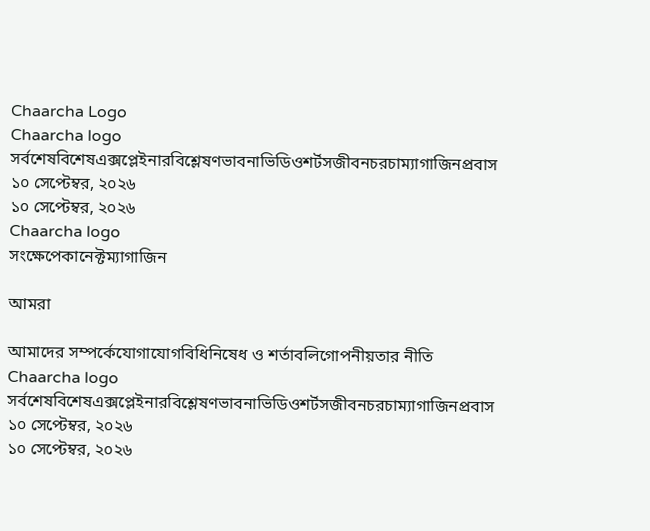Chaarcha Logo
Chaarcha logo
সর্বশেষবিশেষএক্সপ্লেইনারবিশ্লেষণভাবনাভিডিওশর্টসজীবনচরচাম্যাগাজিনপ্রবাস
১০ সেপ্টেম্বর, ২০২৬
১০ সেপ্টেম্বর, ২০২৬
Chaarcha logo
সংক্ষেপেকানেক্টম্যাগাজিন

আমরা

আমাদের সম্পর্কেযোগাযোগবিধিনিষেধ ও শর্তাবলিগোপনীয়তার নীতি
Chaarcha logo
সর্বশেষবিশেষএক্সপ্লেইনারবিশ্লেষণভাবনাভিডিওশর্টসজীবনচরচাম্যাগাজিনপ্রবাস
১০ সেপ্টেম্বর, ২০২৬
১০ সেপ্টেম্বর, ২০২৬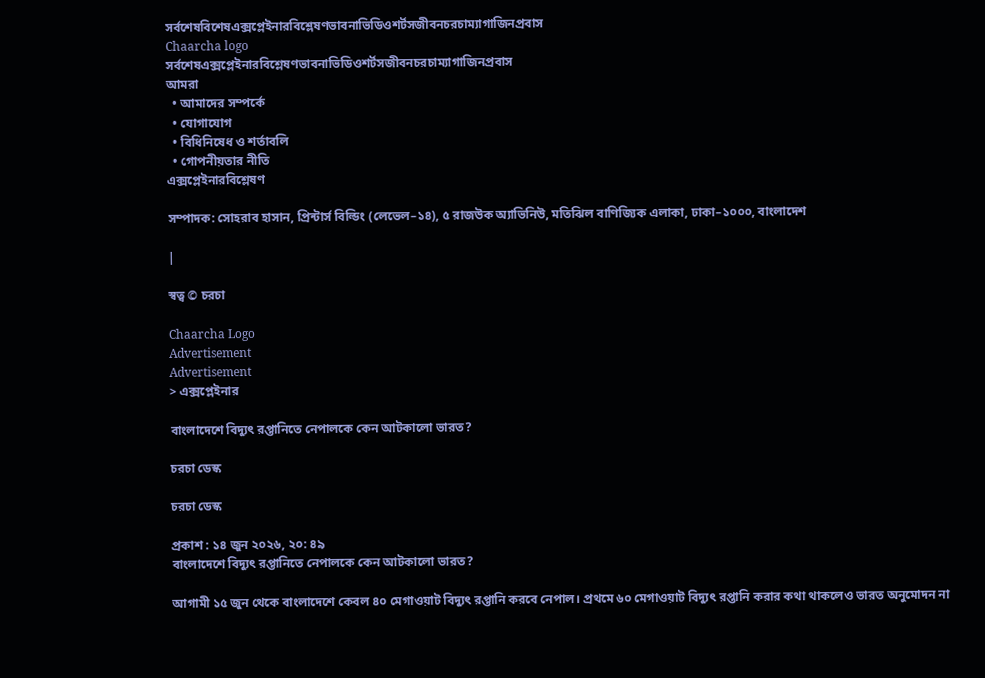সর্বশেষবিশেষএক্সপ্লেইনারবিশ্লেষণভাবনাভিডিওশর্টসজীবনচরচাম্যাগাজিনপ্রবাস
Chaarcha logo
সর্বশেষএক্সপ্লেইনারবিশ্লেষণভাবনাভিডিওশর্টসজীবনচরচাম্যাগাজিনপ্রবাস
আমরা
  • আমাদের সম্পর্কে
  • যোগাযোগ
  • বিধিনিষেধ ও শর্তাবলি
  • গোপনীয়তার নীতি
এক্সপ্লেইনারবিশ্লেষণ

সম্পাদক: সোহরাব হাসান, প্রিন্টার্স বিল্ডিং (লেভেল–১৪), ৫ রাজউক অ্যাভিনিউ, মতিঝিল বাণিজ্যিক এলাকা, ঢাকা–১০০০, বাংলাদেশ

|

স্বত্ব © চরচা

Chaarcha Logo
Advertisement
Advertisement
> এক্সপ্লেইনার

বাংলাদেশে বিদ্যুৎ রপ্তানিতে নেপালকে কেন আটকালো ভারত?

চরচা ডেস্ক

চরচা ডেস্ক

প্রকাশ : ১৪ জুন ২০২৬, ২০: ৪৯
বাংলাদেশে বিদ্যুৎ রপ্তানিতে নেপালকে কেন আটকালো ভারত?

আগামী ১৫ জুন থেকে বাংলাদেশে কেবল ৪০ মেগাওয়াট বিদ্যুৎ রপ্তানি করবে নেপাল। প্রথমে ৬০ মেগাওয়াট বিদ্যুৎ রপ্তানি করার কথা থাকলেও ভারত অনুমোদন না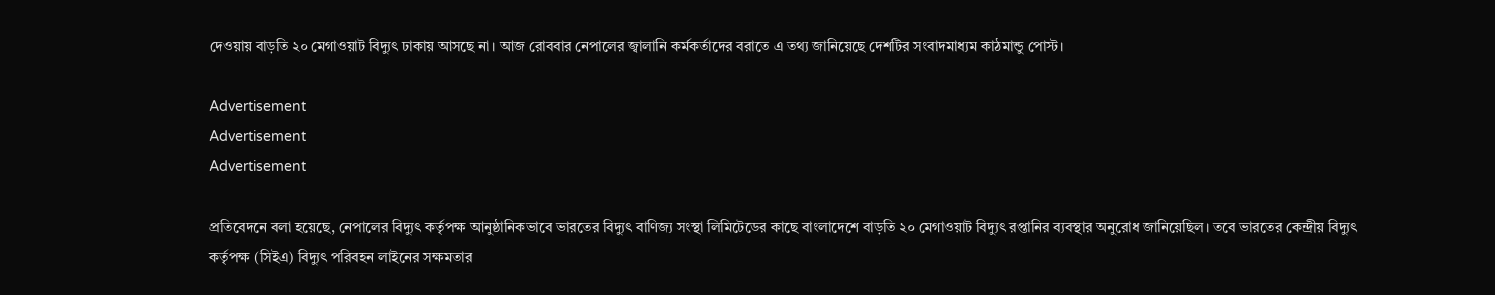দেওয়ায় বাড়তি ২০ মেগাওয়াট বিদ্যুৎ ঢাকায় আসছে না। আজ রোববার নেপালের জ্বালানি কর্মকর্তাদের বরাতে এ তথ্য জানিয়েছে দেশটির সংবাদমাধ্যম কাঠমান্ডু পোস্ট।

Advertisement
Advertisement
Advertisement

প্রতিবেদনে বলা হয়েছে, নেপালের বিদ্যুৎ কর্তৃপক্ষ আনুষ্ঠানিকভাবে ভারতের বিদ্যুৎ বাণিজ্য সংস্থা লিমিটেডের কাছে বাংলাদেশে বাড়তি ২০ মেগাওয়াট বিদ্যুৎ রপ্তানির ব্যবস্থার অনুরোধ জানিয়েছিল। তবে ভারতের কেন্দ্রীয় বিদ্যুৎ কর্তৃপক্ষ (সিইএ) বিদ্যুৎ পরিবহন লাইনের সক্ষমতার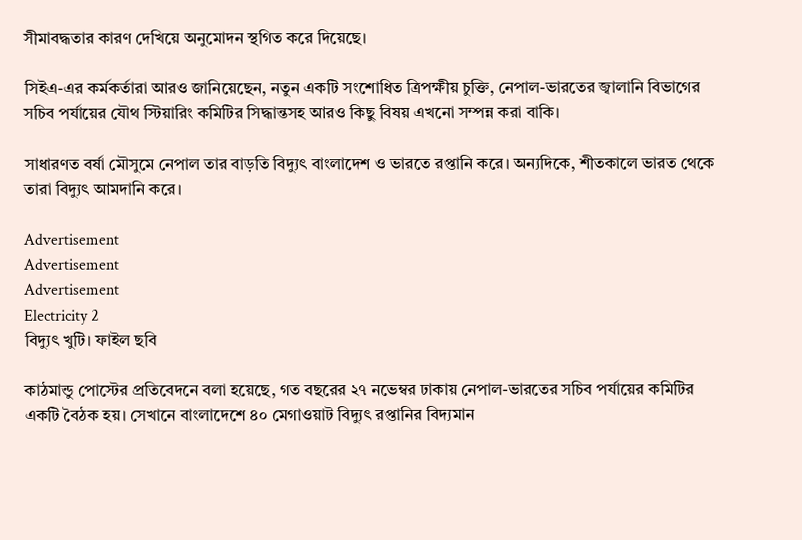সীমাবদ্ধতার কারণ দেখিয়ে অনুমোদন স্থগিত করে দিয়েছে।

সিইএ-এর কর্মকর্তারা আরও জানিয়েছেন, নতুন একটি সংশোধিত ত্রিপক্ষীয় চুক্তি, নেপাল-ভারতের জ্বালানি বিভাগের সচিব পর্যায়ের যৌথ স্টিয়ারিং কমিটির সিদ্ধান্তসহ আরও কিছু বিষয় এখনো সম্পন্ন করা বাকি।

সাধারণত বর্ষা মৌসুমে নেপাল তার বাড়তি বিদ্যুৎ বাংলাদেশ ও ভারতে রপ্তানি করে। অন্যদিকে, শীতকালে ভারত থেকে তারা বিদ্যুৎ আমদানি করে।

Advertisement
Advertisement
Advertisement
Electricity 2
বিদ্যুৎ খুটি। ফাইল ছবি

কাঠমান্ডু পোস্টের প্রতিবেদনে বলা হয়েছে, গত বছরের ২৭ নভেম্বর ঢাকায় নেপাল-ভারতের সচিব পর্যায়ের কমিটির একটি বৈঠক হয়। সেখানে বাংলাদেশে ৪০ মেগাওয়াট বিদ্যুৎ রপ্তানির বিদ্যমান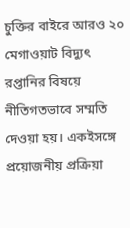চুক্তির বাইরে আরও ২০ মেগাওয়াট বিদ্যুৎ রপ্তানির বিষয়ে নীতিগতভাবে সম্মতি দেওয়া হয়। একইসঙ্গে প্রয়োজনীয় প্রক্রিয়া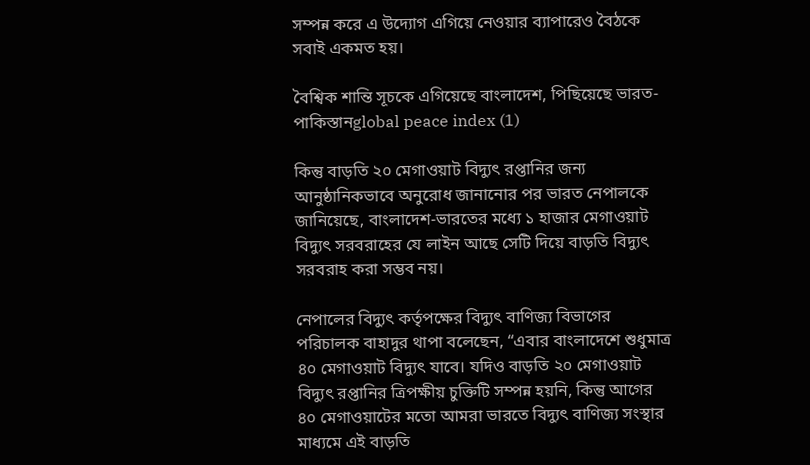সম্পন্ন করে এ উদ্যোগ এগিয়ে নেওয়ার ব্যাপারেও বৈঠকে সবাই একমত হয়।

বৈশ্বিক শান্তি সূচকে এগিয়েছে বাংলাদেশ, পিছিয়েছে ভারত-পাকিস্তানglobal peace index (1)

কিন্তু বাড়তি ২০ মেগাওয়াট বিদ্যুৎ রপ্তানির জন্য আনুষ্ঠানিকভাবে অনুরোধ জানানোর পর ভারত নেপালকে জানিয়েছে, বাংলাদেশ-ভারতের মধ্যে ১ হাজার মেগাওয়াট বিদ্যুৎ সরবরাহের যে লাইন আছে সেটি দিয়ে বাড়তি বিদ্যুৎ সরবরাহ করা সম্ভব নয়।

নেপালের বিদ্যুৎ কর্তৃপক্ষের বিদ্যুৎ বাণিজ্য বিভাগের পরিচালক বাহাদুর থাপা বলেছেন, “এবার বাংলাদেশে শুধুমাত্র ৪০ মেগাওয়াট বিদ্যুৎ যাবে। যদিও বাড়তি ২০ মেগাওয়াট বিদ্যুৎ রপ্তানির ত্রিপক্ষীয় চুক্তিটি সম্পন্ন হয়নি, কিন্তু আগের ৪০ মেগাওয়াটের মতো আমরা ভারতে বিদ্যুৎ বাণিজ্য সংস্থার মাধ্যমে এই বাড়তি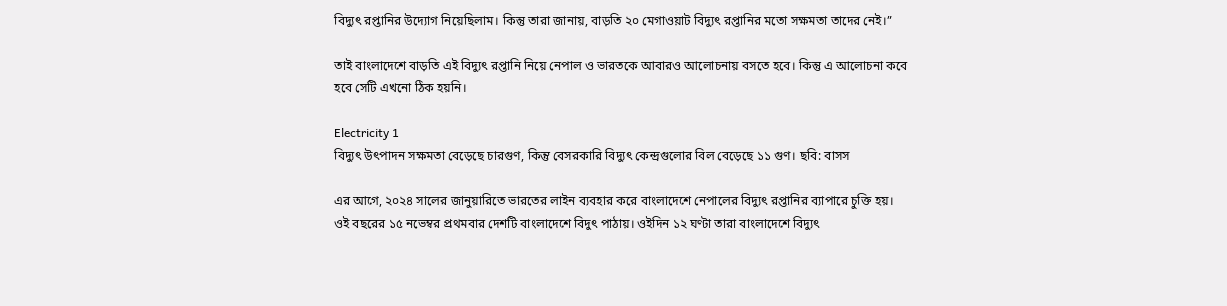বিদ্যুৎ রপ্তানির উদ্যোগ নিয়েছিলাম। কিন্তু তারা জানায়, বাড়তি ২০ মেগাওয়াট বিদ্যুৎ রপ্তানির মতো সক্ষমতা তাদের নেই।”

তাই বাংলাদেশে বাড়তি এই বিদ্যুৎ রপ্তানি নিয়ে নেপাল ও ভারতকে আবারও আলোচনায় বসতে হবে। কিন্তু এ আলোচনা কবে হবে সেটি এখনো ঠিক হয়নি।

Electricity 1
বিদ্যুৎ উৎপাদন সক্ষমতা বেড়েছে চারগুণ, কিন্তু বেসরকারি বিদ্যুৎ কেন্দ্রগুলোর বিল বেড়েছে ১১ গুণ। ছবি: বাসস

এর আগে, ২০২৪ সালের জানুয়ারিতে ভারতের লাইন ব্যবহার করে বাংলাদেশে নেপালের বিদ্যুৎ রপ্তানির ব্যাপারে চুক্তি হয়। ওই বছরের ১৫ নভেম্বর প্রথমবার দেশটি বাংলাদেশে বিদুৎ পাঠায়। ওইদিন ১২ ঘণ্টা তারা বাংলাদেশে বিদ্যুৎ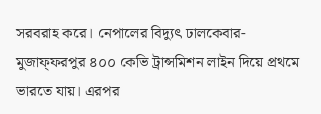সরবরাহ করে। নেপালের বিদ্যুৎ ঢালকেবার-মুজাফ্ফরপুর ৪০০ কেভি ট্রান্সমিশন লাইন দিয়ে প্রথমে ভারতে যায়। এরপর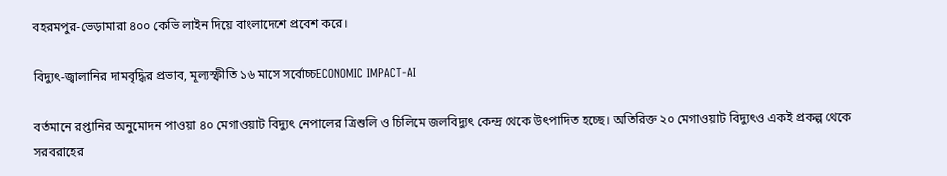বহরমপুর-ভেড়ামারা ৪০০ কেভি লাইন দিয়ে বাংলাদেশে প্রবেশ করে।

বিদ্যুৎ-জ্বালানির দামবৃদ্ধির প্রভাব, মূল্যস্ফীতি ১৬ মাসে সর্বোচ্চECONOMIC IMPACT-AI

বর্তমানে রপ্তানির অনুমোদন পাওয়া ৪০ মেগাওয়াট বিদ্যুৎ নেপালের ত্রিশুলি ও চিলিমে জলবিদ্যুৎ কেন্দ্র থেকে উৎপাদিত হচ্ছে। অতিরিক্ত ২০ মেগাওয়াট বিদ্যুৎও একই প্রকল্প থেকে সরবরাহের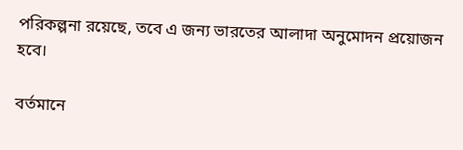পরিকল্পনা রয়েছে, তবে এ জন্য ভারতের আলাদা অনুমোদন প্রয়োজন হবে।

বর্তমানে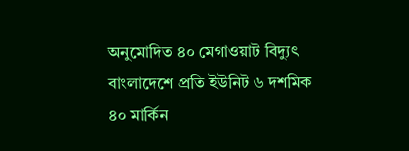অনুমোদিত ৪০ মেগাওয়াট বিদ্যুৎ বাংলাদেশে প্রতি ইউনিট ৬ দশমিক ৪০ মার্কিন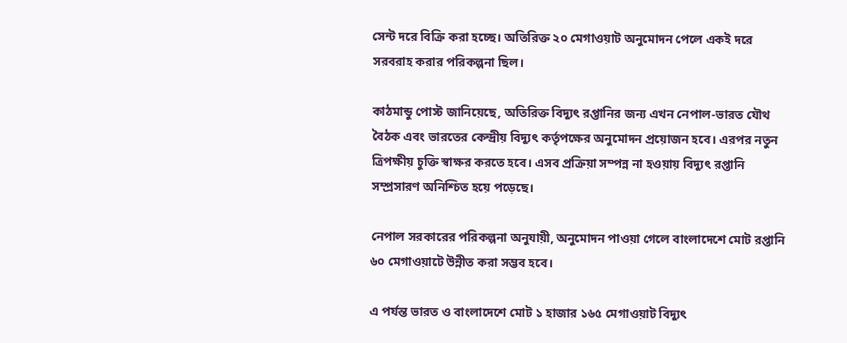সেন্ট দরে বিক্রি করা হচ্ছে। অতিরিক্ত ২০ মেগাওয়াট অনুমোদন পেলে একই দরে সরবরাহ করার পরিকল্পনা ছিল।

কাঠমান্ডু পোস্ট জানিয়েছে, অতিরিক্ত বিদ্যুৎ রপ্তানির জন্য এখন নেপাল-ভারত যৌথ বৈঠক এবং ভারতের কেন্দ্রীয় বিদ্যুৎ কর্তৃপক্ষের অনুমোদন প্রয়োজন হবে। এরপর নতুন ত্রিপক্ষীয় চুক্তি স্বাক্ষর করতে হবে। এসব প্রক্রিয়া সম্পন্ন না হওয়ায় বিদ্যুৎ রপ্তানি সম্প্রসারণ অনিশ্চিত হয়ে পড়েছে।

নেপাল সরকারের পরিকল্পনা অনুযায়ী, অনুমোদন পাওয়া গেলে বাংলাদেশে মোট রপ্তানি ৬০ মেগাওয়াটে উন্নীত করা সম্ভব হবে।

এ পর্যন্ত ভারত ও বাংলাদেশে মোট ১ হাজার ১৬৫ মেগাওয়াট বিদ্যুৎ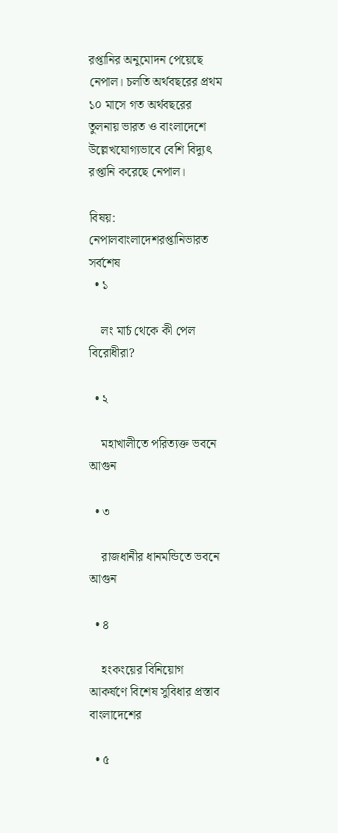রপ্তানির অনুমোদন পেয়েছে নেপাল। চলতি অর্থবছরের প্রথম ১০ মাসে গত অর্থবছরের তুলনায় ভারত ও বাংলাদেশে উল্লেখযোগ্যভাবে বেশি বিদ্যুৎ রপ্তানি করেছে নেপাল।

বিষয়: নেপালবাংলাদেশরপ্তানিভারত
সর্বশেষ
  • ১

    লং মার্চ থেকে কী পেল বিরোধীরা?

  • ২

    মহাখালীতে পরিত্যক্ত ভবনে আগুন

  • ৩

    রাজধানীর ধানমন্ডিতে ভবনে আগুন

  • ৪

    হংকংয়ের বিনিয়োগ আকর্ষণে বিশেষ সুবিধার প্রস্তাব বাংলাদেশের

  • ৫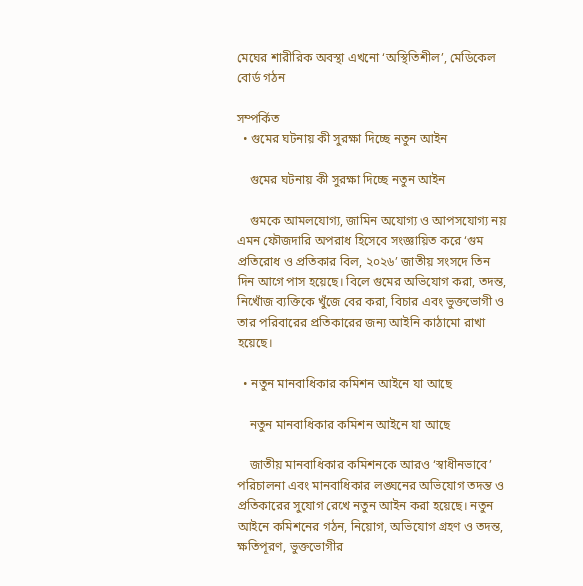মেঘের শারীরিক অবস্থা এখনো ‘অস্থিতিশীল’, মেডিকেল বোর্ড গঠন

সম্পর্কিত
  • গুমের ঘটনায় কী সুরক্ষা দিচ্ছে নতুন আইন

    গুমের ঘটনায় কী সুরক্ষা দিচ্ছে নতুন আইন

    গুমকে আমলযোগ্য, জামিন অযোগ্য ও আপসযোগ্য নয় এমন ফৌজদারি অপরাধ হিসেবে সংজ্ঞায়িত করে ‘গুম প্রতিরোধ ও প্রতিকার বিল, ২০২৬’ জাতীয় সংসদে তিন দিন আগে পাস হয়েছে। বিলে গুমের অভিযোগ করা, তদন্ত, নিখোঁজ ব্যক্তিকে খুঁজে বের করা, বিচার এবং ভুক্তভোগী ও তার পরিবারের প্রতিকারের জন্য আইনি কাঠামো রাখা হয়েছে।

  • নতুন মানবাধিকার কমিশন আইনে যা আছে

    নতুন মানবাধিকার কমিশন আইনে যা আছে

    জাতীয় মানবাধিকার কমিশনকে আরও ‘স্বাধীনভাবে’ পরিচালনা এবং মানবাধিকার লঙ্ঘনের অভিযোগ তদন্ত ও প্রতিকারের সুযোগ রেখে নতুন আইন করা হয়েছে। নতুন আইনে কমিশনের গঠন, নিয়োগ, অভিযোগ গ্রহণ ও তদন্ত, ক্ষতিপূরণ, ভুক্তভোগীর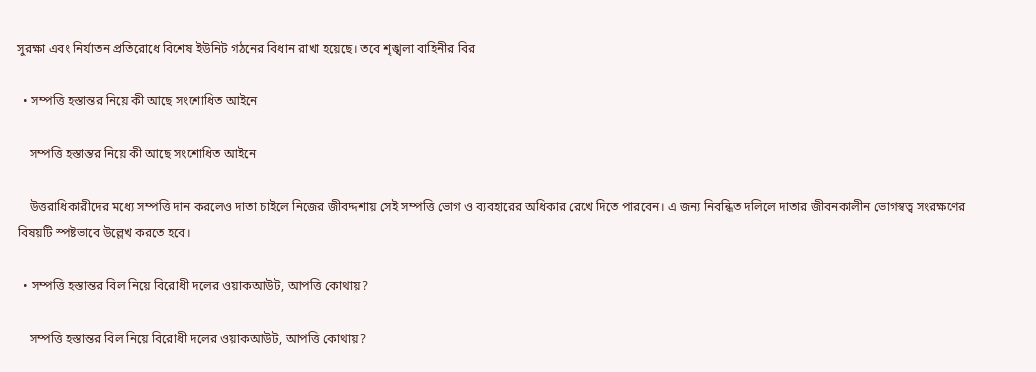সুরক্ষা এবং নির্যাতন প্রতিরোধে বিশেষ ইউনিট গঠনের বিধান রাখা হয়েছে। তবে শৃঙ্খলা বাহিনীর বির

  • সম্পত্তি হস্তান্তর নিয়ে কী আছে সংশোধিত আইনে

    সম্পত্তি হস্তান্তর নিয়ে কী আছে সংশোধিত আইনে

    উত্তরাধিকারীদের মধ্যে সম্পত্তি দান করলেও দাতা চাইলে নিজের জীবদ্দশায় সেই সম্পত্তি ভোগ ও ব্যবহারের অধিকার রেখে দিতে পারবেন। এ জন্য নিবন্ধিত দলিলে দাতার জীবনকালীন ভোগস্বত্ব সংরক্ষণের বিষয়টি স্পষ্টভাবে উল্লেখ করতে হবে।

  • সম্পত্তি হস্তান্তর বিল নিয়ে বিরোধী দলের ওয়াকআউট, আপত্তি কোথায়?

    সম্পত্তি হস্তান্তর বিল নিয়ে বিরোধী দলের ওয়াকআউট, আপত্তি কোথায়?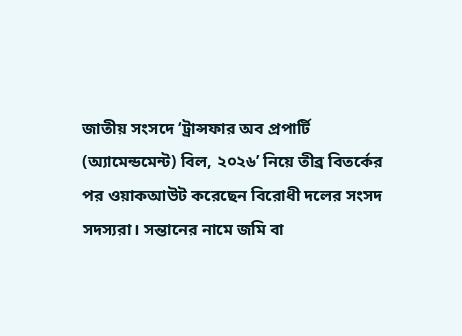জাতীয় সংসদে ‘ট্রান্সফার অব প্রপার্টি (অ্যামেন্ডমেন্ট) বিল, ২০২৬’ নিয়ে তীব্র বিতর্কের পর ওয়াকআউট করেছেন বিরোধী দলের সংসদ সদস্যরা। সন্তানের নামে জমি বা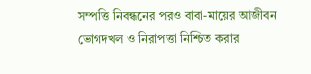সম্পত্তি নিবন্ধনের পরও বাবা-মায়ের আজীবন ভোগদখল ও নিরাপত্তা নিশ্চিত করার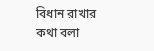বিধান রাখার কথা বলা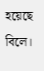হয়েছে বিলে।